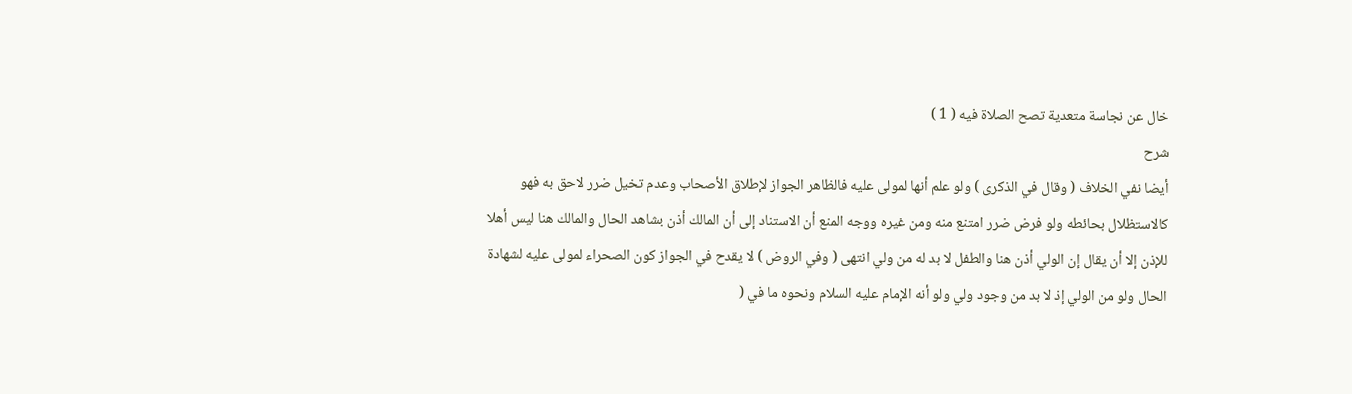خال عن نجاسة متعدية تصح الصلاة فيه ( 1 )
شرح
أيضا نفي الخلاف ( وقال في الذكرى ) ولو علم أنها لمولى عليه فالظاهر الجواز لإطلاق الأصحاب وعدم تخيل ضرر لاحق به فهو كالاستظلال بحائطه ولو فرض ضرر امتنع منه ومن غيره ووجه المنع أن الاستناد إلى أن المالك أذن بشاهد الحال والمالك هنا ليس أهلا للإذن إلا أن يقال إن الولي أذن هنا والطفل لا بد له من ولي انتهى ( وفي الروض ) لا يقدح في الجواز كون الصحراء لمولى عليه لشهادة الحال ولو من الولي إذ لا بد من وجود ولي ولو أنه الإمام عليه السلام ونحوه ما في (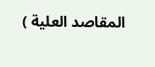المقاصد العلية )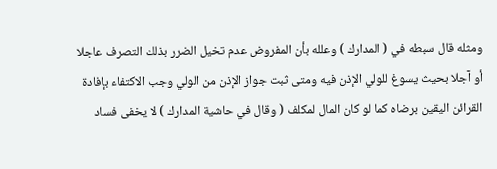ومثله قال سبطه في ( المدارك ) وعلله بأن المفروض عدم تخيل الضرر بذلك التصرف عاجلا أو آجلا بحيث يسوغ للولي الإذن فيه ومتى ثبت جواز الإذن من الولي وجب الاكتفاء بإفادة القرائن اليقين برضاه كما لو كان المال لمكلف ( وقال في حاشية المدارك ) لا يخفى فساد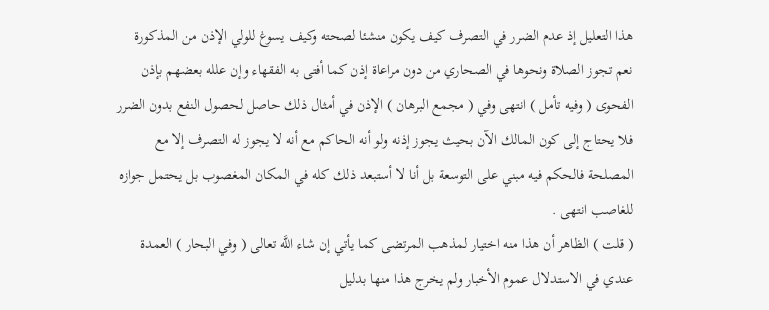هذا التعليل إذ عدم الضرر في التصرف كيف يكون منشئا لصحته وكيف يسوغ للولي الإذن من المذكورة نعم تجوز الصلاة ونحوها في الصحاري من دون مراعاة إذن كما أفتى به الفقهاء وإن علله بعضهم بإذن الفحوى ( وفيه تأمل ) انتهى وفي ( مجمع البرهان ) الإذن في أمثال ذلك حاصل لحصول النفع بدون الضرر فلا يحتاج إلى كون المالك الآن بحيث يجوز إذنه ولو أنه الحاكم مع أنه لا يجوز له التصرف إلا مع المصلحة فالحكم فيه مبني على التوسعة بل أنا لا أستبعد ذلك كله في المكان المغصوب بل يحتمل جوازه للغاصب انتهى .
( قلت ) الظاهر أن هذا منه اختيار لمذهب المرتضى كما يأتي إن شاء اللَّه تعالى ( وفي البحار ) العمدة عندي في الاستدلال عموم الأخبار ولم يخرج هذا منها بدليل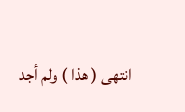انتهى ( هذا ) ولم أجد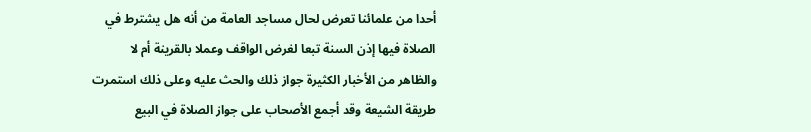أحدا من علمائنا تعرض لحال مساجد العامة من أنه هل يشترط في الصلاة فيها إذن السنة تبعا لغرض الواقف وعملا بالقرينة أم لا والظاهر من الأخبار الكثيرة جواز ذلك والحث عليه وعلى ذلك استمرت طريقة الشيعة وقد أجمع الأصحاب على جواز الصلاة في البيع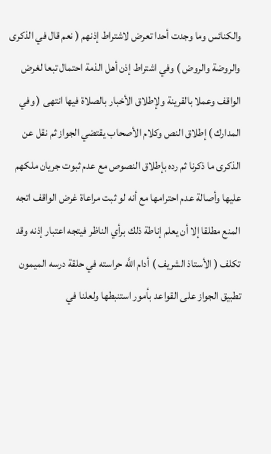والكنائس وما وجدت أحدا تعرض لاشتراط إذنهم ( نعم قال في الذكرى والروضة والروض ) وفي اشتراط إذن أهل الذمة احتمال تبعا لغرض الواقف وعملا بالقرينة ولإطلاق الأخبار بالصلاة فيها انتهى ( وفي المدارك ) إطلاق النص وكلام الأصحاب يقتضي الجواز ثم نقل عن الذكرى ما ذكرنا ثم رده بإطلاق النصوص مع عدم ثبوت جريان ملكهم عليها وأصالة عدم احترامها مع أنه لو ثبت مراعاة غرض الواقف اتجه المنع مطلقا إلا أن يعلم إناطة ذلك برأي الناظر فيتجه اعتبار إذنه وقد تكلف ( الأستاذ الشريف ) أدام اللَّه حراسته في حلقة درسه الميمون تطبيق الجواز على القواعد بأمور استنبطها ولعلنا في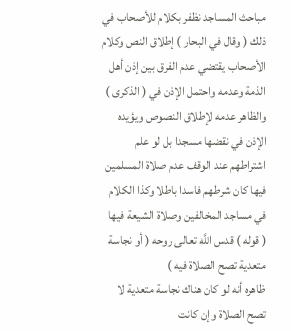مباحث المساجد نظفر بكلام للأصحاب في ذلك ( وقال في البحار ) إطلاق النص وكلام الأصحاب يقتضي عدم الفرق بين إذن أهل الذمة وعدمه واحتمل الإذن في ( الذكرى ) والظاهر عدمه لإطلاق النصوص ويؤيده الإذن في نقضها مسجدا بل لو علم اشتراطهم عند الوقف عدم صلاة المسلمين فيها كان شرطهم فاسدا باطلا وكذا الكلام في مساجد المخالفين وصلاة الشيعة فيها
( قوله ) قدس اللَّه تعالى روحه ( أو نجاسة متعدية تصح الصلاة فيه )
ظاهره أنه لو كان هناك نجاسة متعدية لا تصح الصلاة وإن كانت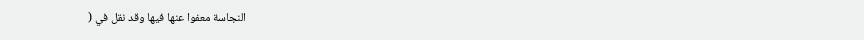النجاسة معفوا عنها فيها وقد نقل في (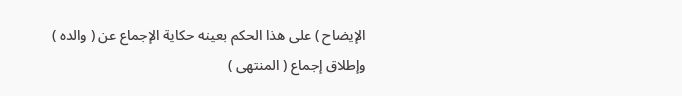الإيضاح ) على هذا الحكم بعينه حكاية الإجماع عن ( والده ) وإطلاق إجماع ( المنتهى )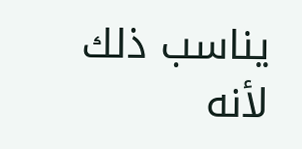يناسب ذلك لأنه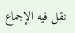نقل فيه الإجماع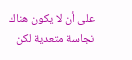على أن لا يكون هناك نجاسة متعدية لكن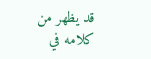قد يظهر من كلامه في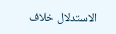الاستدلال خلاف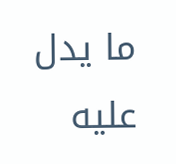ما يدل عليه